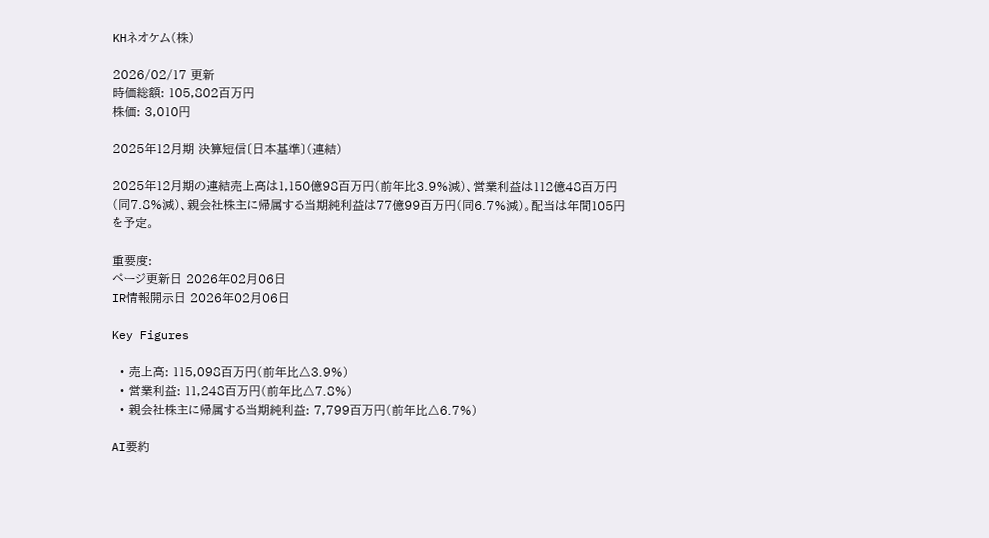KHネオケム(株)

2026/02/17 更新
時価総額: 105,802百万円
株価: 3,010円

2025年12月期 決算短信〔日本基準〕(連結)

2025年12月期の連結売上高は1,150億98百万円(前年比3.9%減)、営業利益は112億48百万円(同7.8%減)、親会社株主に帰属する当期純利益は77億99百万円(同6.7%減)。配当は年間105円を予定。

重要度:
ページ更新日 2026年02月06日
IR情報開示日 2026年02月06日

Key Figures

  • 売上高: 115,098百万円(前年比△3.9%)
  • 営業利益: 11,248百万円(前年比△7.8%)
  • 親会社株主に帰属する当期純利益: 7,799百万円(前年比△6.7%)

AI要約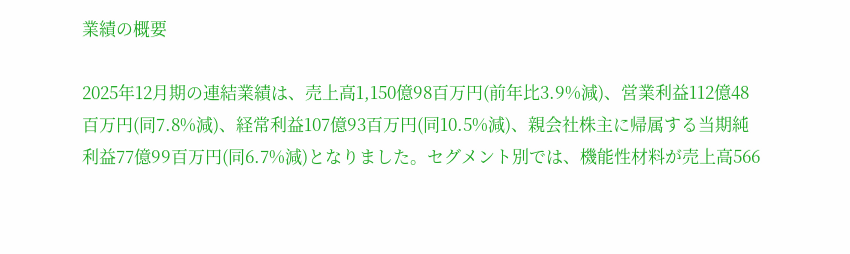業績の概要

2025年12月期の連結業績は、売上高1,150億98百万円(前年比3.9%減)、営業利益112億48百万円(同7.8%減)、経常利益107億93百万円(同10.5%減)、親会社株主に帰属する当期純利益77億99百万円(同6.7%減)となりました。セグメント別では、機能性材料が売上高566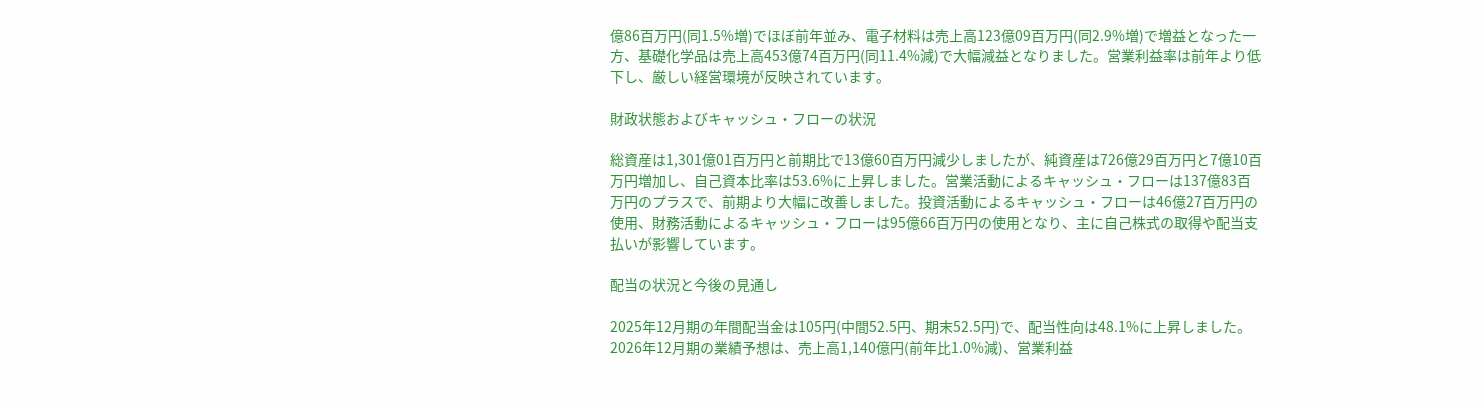億86百万円(同1.5%増)でほぼ前年並み、電子材料は売上高123億09百万円(同2.9%増)で増益となった一方、基礎化学品は売上高453億74百万円(同11.4%減)で大幅減益となりました。営業利益率は前年より低下し、厳しい経営環境が反映されています。

財政状態およびキャッシュ・フローの状況

総資産は1,301億01百万円と前期比で13億60百万円減少しましたが、純資産は726億29百万円と7億10百万円増加し、自己資本比率は53.6%に上昇しました。営業活動によるキャッシュ・フローは137億83百万円のプラスで、前期より大幅に改善しました。投資活動によるキャッシュ・フローは46億27百万円の使用、財務活動によるキャッシュ・フローは95億66百万円の使用となり、主に自己株式の取得や配当支払いが影響しています。

配当の状況と今後の見通し

2025年12月期の年間配当金は105円(中間52.5円、期末52.5円)で、配当性向は48.1%に上昇しました。2026年12月期の業績予想は、売上高1,140億円(前年比1.0%減)、営業利益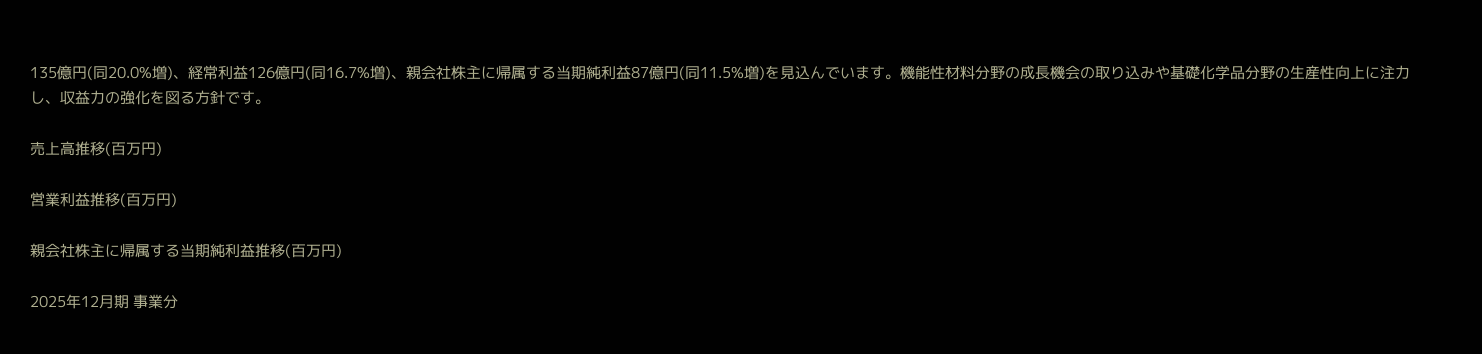135億円(同20.0%増)、経常利益126億円(同16.7%増)、親会社株主に帰属する当期純利益87億円(同11.5%増)を見込んでいます。機能性材料分野の成長機会の取り込みや基礎化学品分野の生産性向上に注力し、収益力の強化を図る方針です。

売上高推移(百万円)

営業利益推移(百万円)

親会社株主に帰属する当期純利益推移(百万円)

2025年12月期 事業分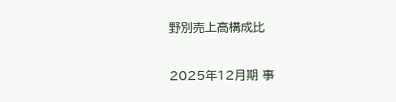野別売上高構成比

2025年12月期 事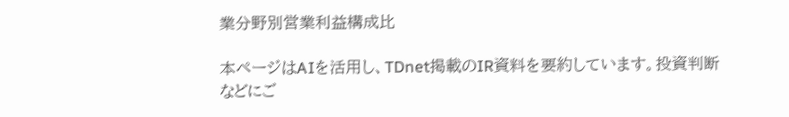業分野別営業利益構成比

本ページはAIを活用し、TDnet掲載のIR資料を要約しています。投資判断などにご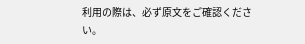利用の際は、必ず原文をご確認ください。